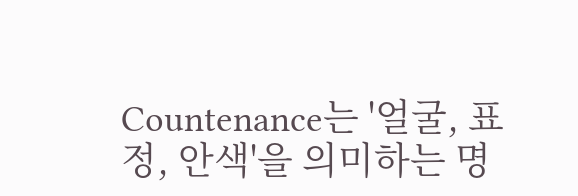Countenance는 '얼굴, 표정, 안색'을 의미하는 명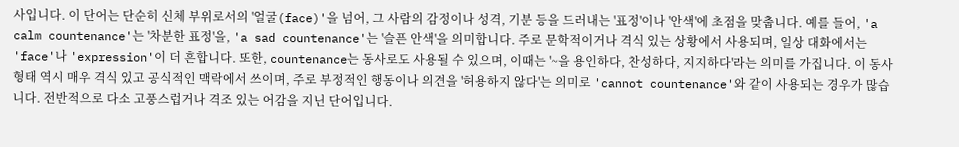사입니다. 이 단어는 단순히 신체 부위로서의 '얼굴(face)'을 넘어, 그 사람의 감정이나 성격, 기분 등을 드러내는 '표정'이나 '안색'에 초점을 맞춥니다. 예를 들어, 'a calm countenance'는 '차분한 표정'을, 'a sad countenance'는 '슬픈 안색'을 의미합니다. 주로 문학적이거나 격식 있는 상황에서 사용되며, 일상 대화에서는 'face'나 'expression'이 더 흔합니다. 또한, countenance는 동사로도 사용될 수 있으며, 이때는 '~을 용인하다, 찬성하다, 지지하다'라는 의미를 가집니다. 이 동사 형태 역시 매우 격식 있고 공식적인 맥락에서 쓰이며, 주로 부정적인 행동이나 의견을 '허용하지 않다'는 의미로 'cannot countenance'와 같이 사용되는 경우가 많습니다. 전반적으로 다소 고풍스럽거나 격조 있는 어감을 지닌 단어입니다.